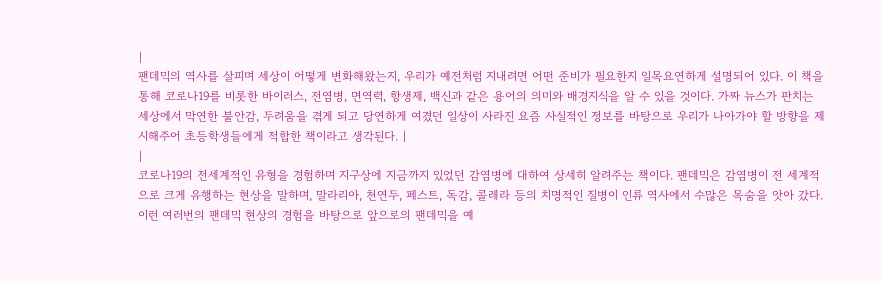|
팬데믹의 역사를 살피며 세상이 어떻게 변화해왔는지, 우리가 예전처럼 지내려면 어떤 준비가 필요한지 일목요연하게 설명되어 있다. 이 책을 통해 코로나19를 비롯한 바이러스, 전염병, 면역력, 항생제, 백신과 같은 용어의 의미와 배경지식을 알 수 있을 것이다. 가짜 뉴스가 판치는 세상에서 막연한 불안감, 두려움을 겪게 되고 당연하게 여겼던 일상이 사라진 요즘 사실적인 정보를 바탕으로 우리가 나아가야 할 방향을 제시해주어 초등학생들에게 적합한 책이라고 생각된다. |
|
코로나19의 전세계적인 유형을 경험하며 지구상에 지금까지 있었던 감염병에 대하여 상세히 알려주는 책이다. 팬데믹은 감염병이 전 세계적으로 크게 유행하는 현상을 말하며, 말라리아, 천연두, 페스트, 독감, 콜레라 등의 치명적인 질병이 인류 역사에서 수많은 목숨을 앗아 갔다. 이런 여러번의 팬데믹 현상의 경험을 바탕으로 앞으로의 팬데믹을 예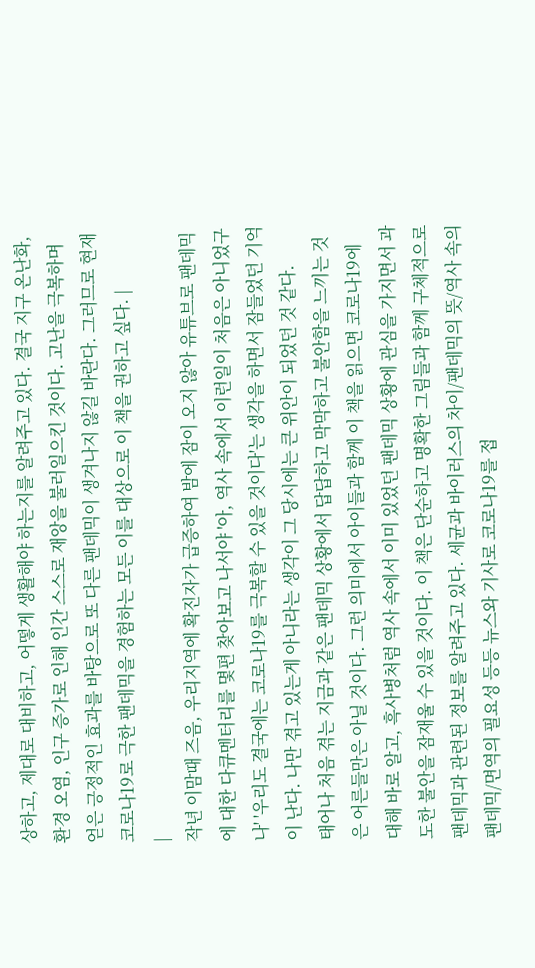상하고, 제대로 대비하고, 어떻게 생활해야 하는지를 알려주고 있다. 결국 지구 온난화, 환경 오염, 인구 증가로 인해 인간 스스로 재앙을 불러일으킨 것이다. 고난을 극복하며 얻은 긍정적인 효과를 바탕으로 또 다른 팬데믹이 생겨나지 않길 바란다. 그러므로 현재 코로나19로 극한 팬데믹을 경험하는 모든 이를 대상으로 이 책을 권하고 싶다. |
|
작년 이맘때 즈음, 우리지역에 확진자가 급증하여 밤에 잠이 오지 않아 유튜브로 팬데믹에 대한 다큐멘터리를 몇편 찾아보고 나서야 '아, 역사 속에서 이런일이 처음은 아니었구나' '우리도 결국에는 코로나19를 극복할 수 있을 것이다'는 생각을 하면서 잠들었던 기억이 난다. 나만 겪고 있는게 아니라는 생각이 그 당시에는 큰 위안이 되었던 것 같다.
태어나 처음 겪는 지금과 같은 팬데믹 상황에서 답답하고 막막하고 불안함을 느끼는 것은 어른들만은 아닐 것이다. 그런 의미에서 아이들과 함께 이 책을 읽으면 코로나19에 대해 바로 알고, 흑사병처럼 역사 속에서 이미 있었던 팬데믹 상황에 관심을 가지면서 과도한 불안을 잠재울 수 있을 것이다. 이 책은 단순하고 명확한 그림들과 함께 구체적으로 팬데믹과 관련된 정보를 알려주고 있다. 세균과 바이러스의 차이/팬데믹의 뜻/역사 속의 팬데믹/면역의 필요성 등등 뉴스와 기사로 코로나19를 접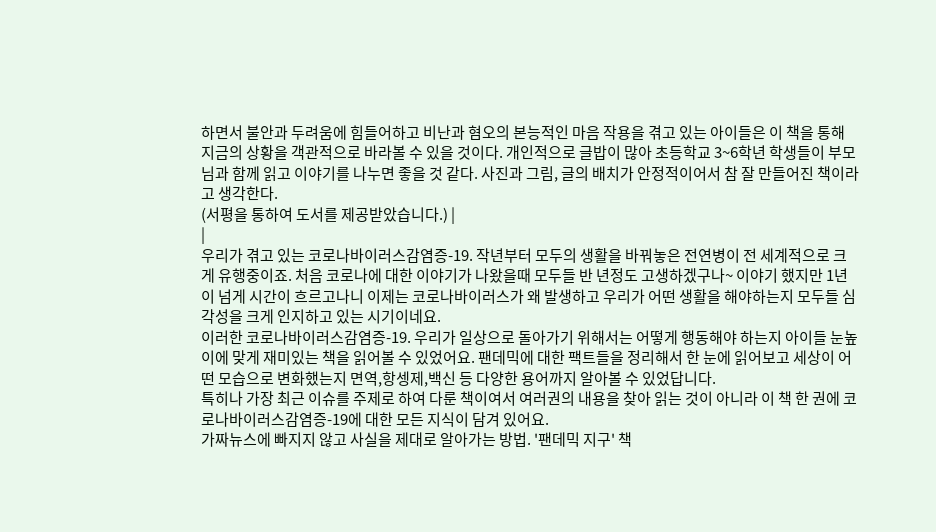하면서 불안과 두려움에 힘들어하고 비난과 혐오의 본능적인 마음 작용을 겪고 있는 아이들은 이 책을 통해 지금의 상황을 객관적으로 바라볼 수 있을 것이다. 개인적으로 글밥이 많아 초등학교 3~6학년 학생들이 부모님과 함께 읽고 이야기를 나누면 좋을 것 같다. 사진과 그림, 글의 배치가 안정적이어서 참 잘 만들어진 책이라고 생각한다.
(서평을 통하여 도서를 제공받았습니다.) |
|
우리가 겪고 있는 코로나바이러스감염증-19. 작년부터 모두의 생활을 바꿔놓은 전연병이 전 세계적으로 크게 유행중이죠. 처음 코로나에 대한 이야기가 나왔을때 모두들 반 년정도 고생하겠구나~ 이야기 했지만 1년이 넘게 시간이 흐르고나니 이제는 코로나바이러스가 왜 발생하고 우리가 어떤 생활을 해야하는지 모두들 심각성을 크게 인지하고 있는 시기이네요.
이러한 코로나바이러스감염증-19. 우리가 일상으로 돌아가기 위해서는 어떻게 행동해야 하는지 아이들 눈높이에 맞게 재미있는 책을 읽어볼 수 있었어요. 팬데믹에 대한 팩트들을 정리해서 한 눈에 읽어보고 세상이 어떤 모습으로 변화했는지 면역,항셍제,백신 등 다양한 용어까지 알아볼 수 있었답니다.
특히나 가장 최근 이슈를 주제로 하여 다룬 책이여서 여러권의 내용을 찾아 읽는 것이 아니라 이 책 한 권에 코로나바이러스감염증-19에 대한 모든 지식이 담겨 있어요.
가짜뉴스에 빠지지 않고 사실을 제대로 알아가는 방법. '팬데믹 지구' 책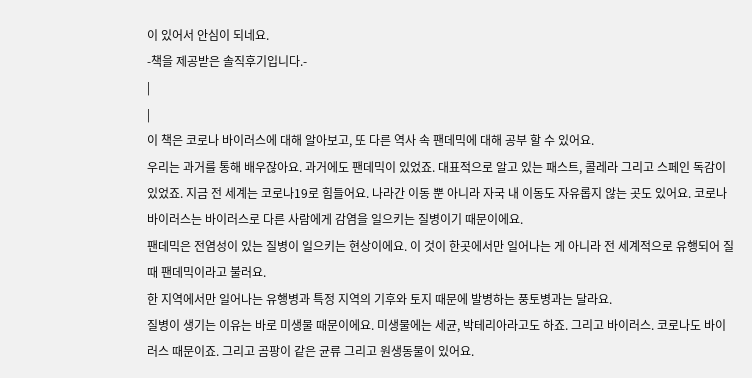이 있어서 안심이 되네요.
-책을 제공받은 솔직후기입니다.-
|
|
이 책은 코로나 바이러스에 대해 알아보고, 또 다른 역사 속 팬데믹에 대해 공부 할 수 있어요.
우리는 과거를 통해 배우잖아요. 과거에도 팬데믹이 있었죠. 대표적으로 알고 있는 패스트, 콜레라 그리고 스페인 독감이 있었죠. 지금 전 세계는 코로나19로 힘들어요. 나라간 이동 뿐 아니라 자국 내 이동도 자유롭지 않는 곳도 있어요. 코로나바이러스는 바이러스로 다른 사람에게 감염을 일으키는 질병이기 때문이에요.
팬데믹은 전염성이 있는 질병이 일으키는 현상이에요. 이 것이 한곳에서만 일어나는 게 아니라 전 세계적으로 유행되어 질 때 팬데믹이라고 불러요.
한 지역에서만 일어나는 유행병과 특정 지역의 기후와 토지 때문에 발병하는 풍토병과는 달라요.
질병이 생기는 이유는 바로 미생물 때문이에요. 미생물에는 세균, 박테리아라고도 하죠. 그리고 바이러스. 코로나도 바이러스 때문이죠. 그리고 곰팡이 같은 균류 그리고 원생동물이 있어요.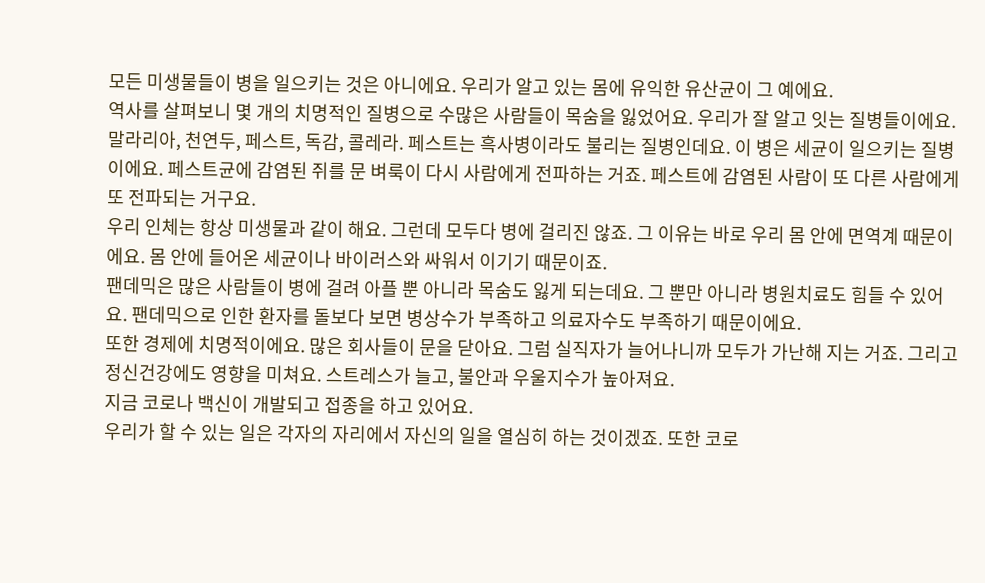모든 미생물들이 병을 일으키는 것은 아니에요. 우리가 알고 있는 몸에 유익한 유산균이 그 예에요.
역사를 살펴보니 몇 개의 치명적인 질병으로 수많은 사람들이 목숨을 잃었어요. 우리가 잘 알고 잇는 질병들이에요. 말라리아, 천연두, 페스트, 독감, 콜레라. 페스트는 흑사병이라도 불리는 질병인데요. 이 병은 세균이 일으키는 질병이에요. 페스트균에 감염된 쥐를 문 벼룩이 다시 사람에게 전파하는 거죠. 페스트에 감염된 사람이 또 다른 사람에게 또 전파되는 거구요.
우리 인체는 항상 미생물과 같이 해요. 그런데 모두다 병에 걸리진 않죠. 그 이유는 바로 우리 몸 안에 면역계 때문이에요. 몸 안에 들어온 세균이나 바이러스와 싸워서 이기기 때문이죠.
팬데믹은 많은 사람들이 병에 걸려 아플 뿐 아니라 목숨도 잃게 되는데요. 그 뿐만 아니라 병원치료도 힘들 수 있어요. 팬데믹으로 인한 환자를 돌보다 보면 병상수가 부족하고 의료자수도 부족하기 때문이에요.
또한 경제에 치명적이에요. 많은 회사들이 문을 닫아요. 그럼 실직자가 늘어나니까 모두가 가난해 지는 거죠. 그리고 정신건강에도 영향을 미쳐요. 스트레스가 늘고, 불안과 우울지수가 높아져요.
지금 코로나 백신이 개발되고 접종을 하고 있어요.
우리가 할 수 있는 일은 각자의 자리에서 자신의 일을 열심히 하는 것이겠죠. 또한 코로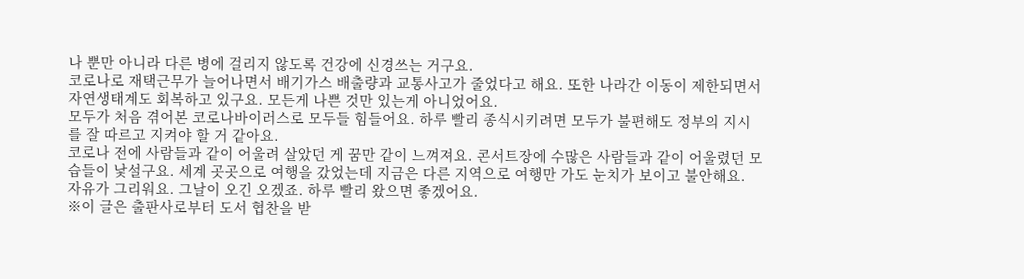나 뿐만 아니라 다른 병에 걸리지 않도록 건강에 신경쓰는 거구요.
코로나로 재택근무가 늘어나면서 배기가스 배출량과 교통사고가 줄었다고 해요. 또한 나라간 이동이 제한되면서 자연생태계도 회복하고 있구요. 모든게 나쁜 것만 있는게 아니었어요.
모두가 처음 겪어본 코로나바이러스로 모두들 힘들어요. 하루 빨리 종식시키려면 모두가 불편해도 정부의 지시를 잘 따르고 지켜야 할 거 같아요.
코로나 전에 사람들과 같이 어울려 살았던 게 꿈만 같이 느껴져요. 콘서트장에 수많은 사람들과 같이 어울렸던 모습들이 낯설구요. 세계 곳곳으로 여행을 갔었는데 지금은 다른 지역으로 여행만 가도 눈치가 보이고 불안해요.
자유가 그리워요. 그날이 오긴 오겠죠. 하루 빨리 왔으면 좋겠어요.
※이 글은 출판사로부터 도서 협찬을 받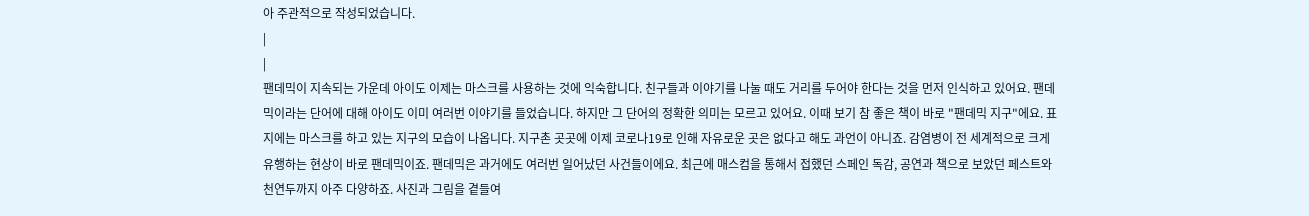아 주관적으로 작성되었습니다.
|
|
팬데믹이 지속되는 가운데 아이도 이제는 마스크를 사용하는 것에 익숙합니다. 친구들과 이야기를 나눌 때도 거리를 두어야 한다는 것을 먼저 인식하고 있어요. 팬데믹이라는 단어에 대해 아이도 이미 여러번 이야기를 들었습니다. 하지만 그 단어의 정확한 의미는 모르고 있어요. 이때 보기 참 좋은 책이 바로 "팬데믹 지구"에요. 표지에는 마스크를 하고 있는 지구의 모습이 나옵니다. 지구촌 곳곳에 이제 코로나19로 인해 자유로운 곳은 없다고 해도 과언이 아니죠. 감염병이 전 세계적으로 크게 유행하는 현상이 바로 팬데믹이죠. 팬데믹은 과거에도 여러번 일어났던 사건들이에요. 최근에 매스컴을 통해서 접했던 스페인 독감, 공연과 책으로 보았던 페스트와 천연두까지 아주 다양하죠. 사진과 그림을 곁들여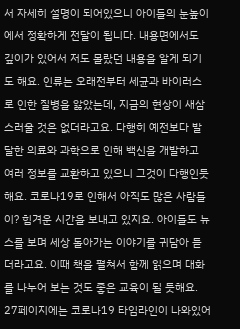서 자세히 설명이 되어있으니 아이들의 눈높이에서 정확하게 전달이 됩니다. 내용면에서도 깊이가 있어서 저도 몰랐던 내용을 알게 되기도 해요. 인류는 오래전부터 세균과 바이러스로 인한 질병을 앓았는데, 지금의 현상이 새삼스러울 것은 없더라고요. 다행히 예전보다 발달한 의료와 과학으로 인해 백신을 개발하고 여러 정보를 교환하고 있으니 그것이 다행인듯해요. 코로나19로 인해서 아직도 많은 사람들이? 힘겨운 시간을 보내고 있지요. 아이들도 뉴스를 보며 세상 돌아가는 이야기를 귀담아 듣더라고요. 이때 책을 펼쳐서 함께 읽으며 대화를 나누어 보는 것도 좋은 교육이 될 듯해요. 27페이지에는 코로나19 타임라인이 나와있어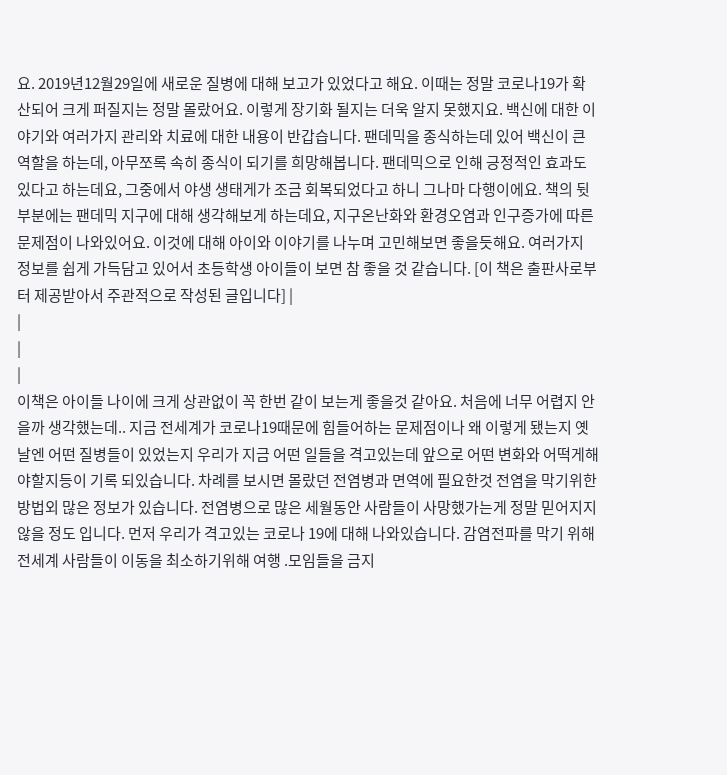요. 2019년12월29일에 새로운 질병에 대해 보고가 있었다고 해요. 이때는 정말 코로나19가 확산되어 크게 퍼질지는 정말 몰랐어요. 이렇게 장기화 될지는 더욱 알지 못했지요. 백신에 대한 이야기와 여러가지 관리와 치료에 대한 내용이 반갑습니다. 팬데믹을 종식하는데 있어 백신이 큰 역할을 하는데, 아무쪼록 속히 종식이 되기를 희망해봅니다. 팬데믹으로 인해 긍정적인 효과도 있다고 하는데요, 그중에서 야생 생태게가 조금 회복되었다고 하니 그나마 다행이에요. 책의 뒷부분에는 팬데믹 지구에 대해 생각해보게 하는데요, 지구온난화와 환경오염과 인구증가에 따른 문제점이 나와있어요. 이것에 대해 아이와 이야기를 나누며 고민해보면 좋을듯해요. 여러가지 정보를 쉽게 가득담고 있어서 초등학생 아이들이 보면 참 좋을 것 같습니다. [이 책은 출판사로부터 제공받아서 주관적으로 작성된 글입니다] |
|
|
|
이책은 아이들 나이에 크게 상관없이 꼭 한번 같이 보는게 좋을것 같아요. 처음에 너무 어렵지 안을까 생각했는데.. 지금 전세계가 코로나19때문에 힘들어하는 문제점이나 왜 이렇게 됐는지 옛날엔 어떤 질병들이 있었는지 우리가 지금 어떤 일들을 격고있는데 앞으로 어떤 변화와 어떡게해야할지등이 기록 되있습니다. 차례를 보시면 몰랐던 전염병과 면역에 필요한것 전염을 막기위한방법외 많은 정보가 있습니다. 전염병으로 많은 세월동안 사람들이 사망했가는게 정말 믿어지지 않을 정도 입니다. 먼저 우리가 격고있는 코로나 19에 대해 나와있습니다. 감염전파를 막기 위해 전세계 사람들이 이동을 최소하기위해 여행 .모임들을 금지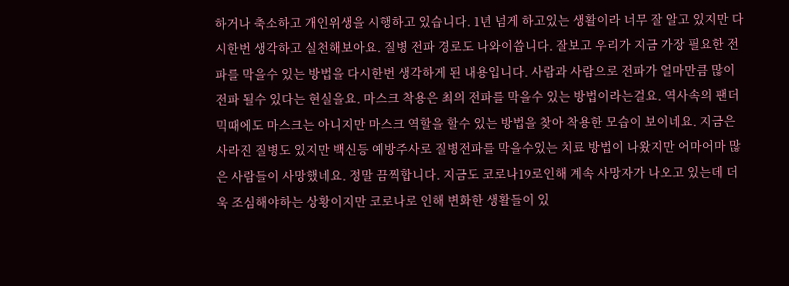하거나 축소하고 개인위생을 시행하고 있습니다. 1년 넘게 하고있는 생활이라 너무 잘 알고 있지만 다시한번 생각하고 실천해보아요. 질병 전파 경로도 나와이씁니다. 잘보고 우리가 지금 가장 필요한 전파를 막을수 있는 방법을 다시한번 생각하게 된 내용입니다. 사람과 사람으로 전파가 얼마만큼 많이 전파 될수 있다는 현실을요. 마스크 착용은 최의 전파를 막을수 있는 방법이라는걸요. 역사속의 팬더믹때에도 마스크는 아니지만 마스크 역할을 할수 있는 방법을 찾아 착용한 모습이 보이네요. 지금은 사라진 질병도 있지만 백신등 예방주사로 질병전파를 막을수있는 치료 방법이 나왔지만 어마어마 많은 사람들이 사망했네요. 정말 끔찍합니다. 지금도 코로나19로인해 계속 사망자가 나오고 있는데 더욱 조심해야하는 상황이지만 코로나로 인해 변화한 생활들이 있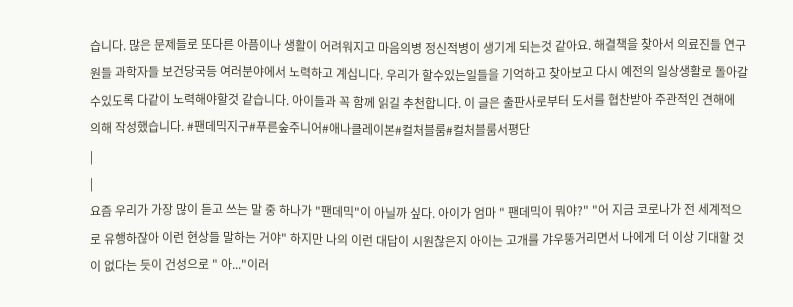습니다. 많은 문제들로 또다른 아픔이나 생활이 어려워지고 마음의병 정신적병이 생기게 되는것 같아요. 해결책을 찾아서 의료진들 연구원들 과학자들 보건당국등 여러분야에서 노력하고 계십니다. 우리가 할수있는일들을 기억하고 찾아보고 다시 예전의 일상생활로 돌아갈수있도록 다같이 노력해야할것 같습니다. 아이들과 꼭 함께 읽길 추천합니다. 이 글은 출판사로부터 도서를 협찬받아 주관적인 견해에 의해 작성했습니다. #팬데믹지구#푸른숲주니어#애나클레이본#컬처블룸#컬처블룸서평단
|
|
요즘 우리가 가장 많이 듣고 쓰는 말 중 하나가 "팬데믹"이 아닐까 싶다. 아이가 엄마 " 팬데믹이 뭐야?" "어 지금 코로나가 전 세계적으로 유행하잖아 이런 현상들 말하는 거야" 하지만 나의 이런 대답이 시원찮은지 아이는 고개를 갸우뚱거리면서 나에게 더 이상 기대할 것이 없다는 듯이 건성으로 " 아..."이러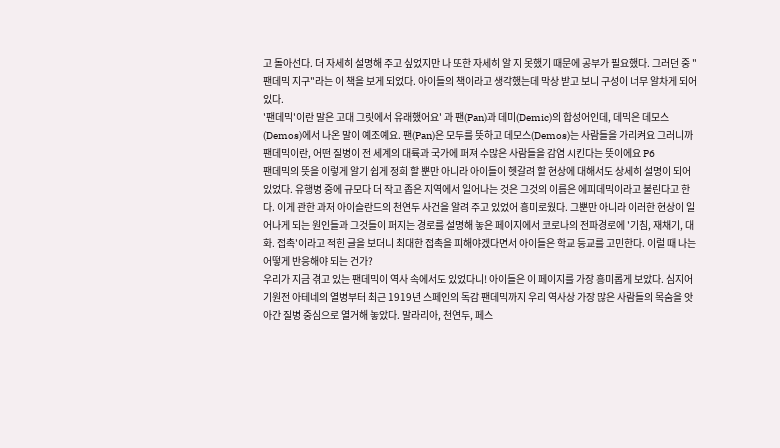고 돌아선다. 더 자세히 설명해 주고 싶었지만 나 또한 자세히 알 지 못했기 때문에 공부가 필요했다. 그러던 중 "팬데믹 지구"라는 이 책을 보게 되었다. 아이들의 책이라고 생각했는데 막상 받고 보니 구성이 너무 알차게 되어 있다.
'팬데믹'이란 말은 고대 그릿에서 유래했어요' 과 팬(Pan)과 데미(Demic)의 합성어인데, 데믹은 데모스(Demos)에서 나온 말이 예조예요. 팬(Pan)은 모두를 뜻하고 데모스(Demos)는 사람들을 가리켜요 그러니까 팬데믹이란, 어떤 질병이 전 세계의 대륙과 국가에 퍼져 수많은 사람들을 감염 시킨다는 뜻이에요 P6
팬데믹의 뜻을 이렇게 알기 쉽게 정희 할 뿐만 아니라 아이들이 헷갈려 할 현상에 대해서도 상세히 설명이 되어 있었다. 유행병 중에 규모다 더 작고 좁은 지역에서 일어나는 것은 그것의 이름은 에피데믹이라고 불린다고 한다. 이게 관한 과저 아이슬란드의 천연두 사건을 알려 주고 있었어 흥미로웠다. 그뿐만 아니라 이러한 현상이 일어나게 되는 원인들과 그것들이 퍼지는 경로를 설명해 놓은 페이지에서 코로나의 전파경로에 '기침, 재채기, 대화. 접촉'이라고 적힌 글을 보더니 최대한 접촉을 피해야겠다면서 아이들은 학교 등교를 고민한다. 이럴 때 나는 어떻게 반응해야 되는 건가?
우리가 지금 겪고 있는 팬데믹이 역사 속에서도 있었다니! 아이들은 이 페이지를 가장 흥미롭게 보았다. 심지어 기원전 아테네의 열병부터 최근 1919년 스페인의 독감 팬데믹까지 우리 역사상 가장 많은 사람들의 목숨을 앗아간 질병 중심으로 열거해 놓았다. 말라리아, 천연두, 페스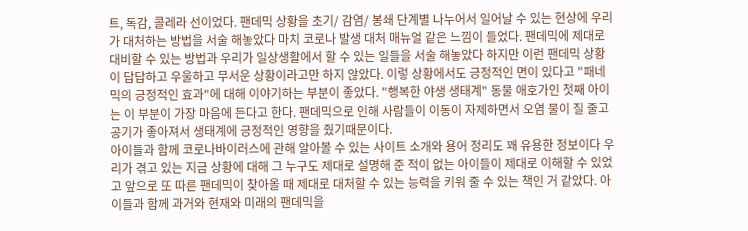트, 독감, 콜레라 선이었다. 팬데믹 상황을 초기/ 감염/ 봉쇄 단계별 나누어서 일어날 수 있는 현상에 우리가 대처하는 방법을 서술 해놓았다 마치 코로나 발생 대처 매뉴얼 같은 느낌이 들었다. 팬데믹에 제대로 대비할 수 있는 방법과 우리가 일상생활에서 할 수 있는 일들을 서술 해놓았다 하지만 이런 팬데믹 상황이 답답하고 우울하고 무서운 상황이라고만 하지 않았다. 이렇 상황에서도 긍정적인 면이 있다고 "패네믹의 긍정적인 효과"에 대해 이야기하는 부분이 좋았다. "행복한 야생 생태계" 동물 애호가인 첫째 아이는 이 부분이 가장 마음에 든다고 한다. 팬데믹으로 인해 사람들이 이동이 자제하면서 오염 물이 질 줄고 공기가 좋아져서 생태계에 긍정적인 영향을 줬기때문이다.
아이들과 함께 코로나바이러스에 관해 알아볼 수 있는 사이트 소개와 용어 정리도 꽤 유용한 정보이다 우리가 겪고 있는 지금 상황에 대해 그 누구도 제대로 설명해 준 적이 없는 아이들이 제대로 이해할 수 있었고 앞으로 또 따른 팬데믹이 찾아올 때 제대로 대처할 수 있는 능력을 키워 줄 수 있는 책인 거 같았다. 아이들과 함께 과거와 현재와 미래의 팬데믹을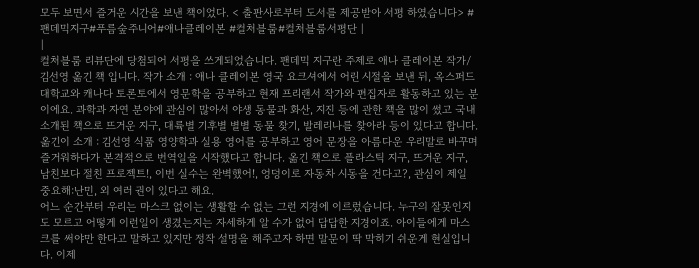모두 보면서 즐거운 시간을 보낸 책이었다. < 출판사로부터 도서를 제공받아 서평 하였습니다> #팬데믹지구#푸름숲주니어#애나클레이본 #컬처블룸#컬처블룸서평단 |
|
컬처블룸 리뷰단에 당첨되어 서평을 쓰게되었습니다. 팬데믹 지구란 주제로 애나 클레이본 작가/김선영 옮긴 책 입니다. 작가 소개 : 애나 클레이본 영국 요크셔에서 어린 시절을 보낸 뒤, 옥스퍼드 대학교와 캐나다 토론토에서 영문학을 공부하고 현재 프리랜서 작가와 편집자로 활동하고 있는 분이에요. 과학과 자연 분야에 관심이 많아서 야생 동물과 화산, 지진 등에 관한 책을 많이 썼고 국내 소개된 책으로 뜨거운 지구, 대륙별 기후별 별별 동물 찾기, 발레리나를 찾아라 등이 있다고 합니다. 옮긴이 소개 : 김선영 식품 영양학과 실용 영어를 공부하고 영어 문장을 아름다운 우리말로 바꾸며 즐거워하다가 본격적으로 번역일을 시작했다고 합니다. 옮긴 책으로 플라스틱 지구, 뜨거운 지구, 남친보다 절친 프로젝트!, 이번 실수는 완벽했어!, 엉덩이로 자동차 시동을 건다고?, 관심이 제일 중요해:난민, 외 여러 권이 있다고 해요.
어느 순간부터 우리는 마스크 없이는 생활할 수 없는 그런 지경에 이르렀습니다. 누구의 잘못인지도 모르고 어떻게 이런일이 생겼는지는 자세하게 알 수가 없어 답답한 지경이죠. 아이들에게 마스크를 써야만 한다고 말하고 있지만 정작 설명을 해주고자 하면 말문이 딱 막히기 쉬운게 현실입니다. 이제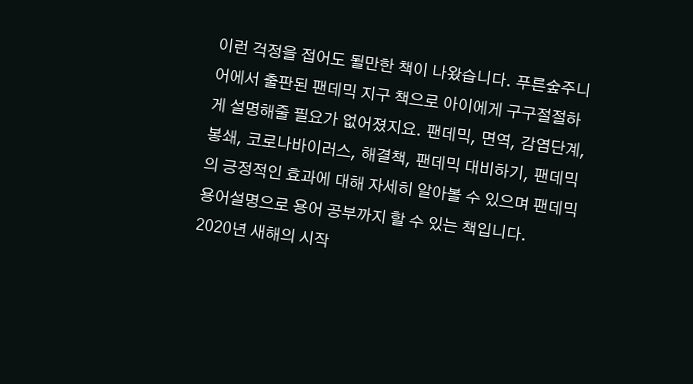이런 걱정을 접어도 될만한 책이 나왔습니다. 푸른숲주니어에서 출판된 팬데믹 지구 책으로 아이에게 구구절절하게 설명해줄 필요가 없어졌지요. 팬데믹, 면역, 감염단계, 봉쇄, 코로나바이러스, 해결책, 팬데믹 대비하기, 팬데믹의 긍정적인 효과에 대해 자세히 알아볼 수 있으며 팬데믹 용어설명으로 용어 공부까지 할 수 있는 책입니다.
2020년 새해의 시작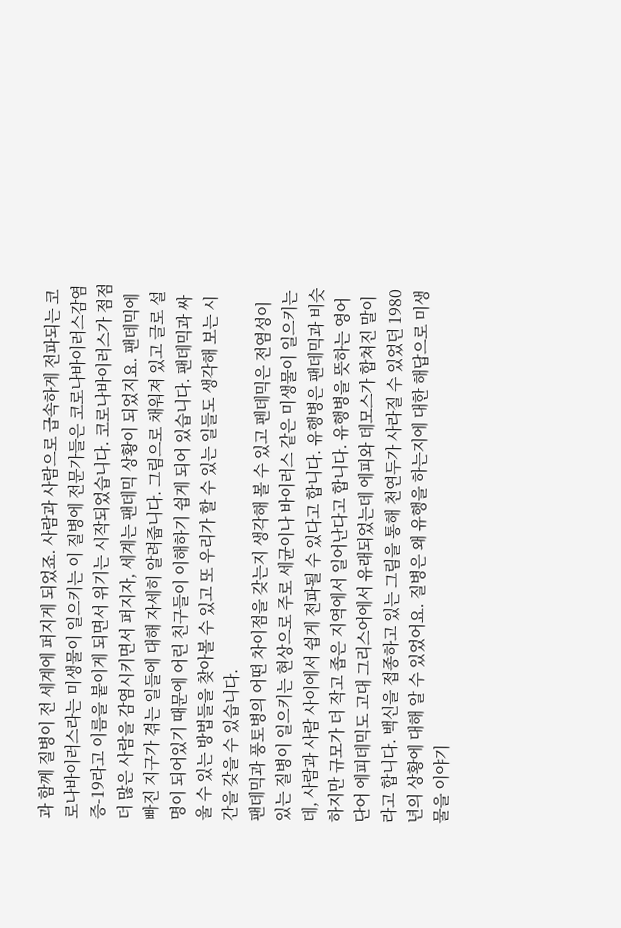과 함께 질병이 전 세계에 퍼지게 되었죠. 사람과 사람으로 급속하게 전파되는 코로나바이러스라는 미생물이 일으키는 이 질병에 전문가들은 코로나바이러스감염증-19라고 이름을 붙이게 되면서 위기는 시작되었습니다. 코로나바이러스가 점점 더 많은 사람을 감염시키면서 퍼지자, 세계는 팬데믹 상황이 되었지요. 팬데믹에 빠진 지구가 겪는 일들에 대해 자세히 알려줍니다. 그림으로 채워져 있고 글로 설명이 되어있기 때문에 어린 친구들이 이해하기 쉽게 되어 있습니다. 팬데믹과 싸울 수 있는 방법들을 찾아볼 수 있고 또 우리가 할 수 있는 일들도 생각해 보는 시간을 갖을 수 있습니다.
팬데믹과 풍토병의 어떤 차이점을 갖는지 생각해 볼 수 있고 펜데믹은 전염성이 있는 질병이 일으키는 현상으로 주로 세균이나 바이러스 같은 미생물이 일으키는데, 사람과 사람 사이에서 쉽게 전파될 수 있다고 합니다. 유행병은 팬데믹과 비슷하지만 규모가 더 작고 좁은 지역에서 일어난다고 합니다. 유행병을 뜻하는 영어단어 에피데믹도 고대 그리스어에서 유래되었는데 에피와 데모스가 합쳐진 말이라고 합니다. 백신을 접종하고 있는 그림을 통해 천연두가 사라질 수 있었던 1980년의 상황에 대해 알 수 있었어요. 질병은 왜 유행을 하는지에 대한 해답으로 미생물을 이야기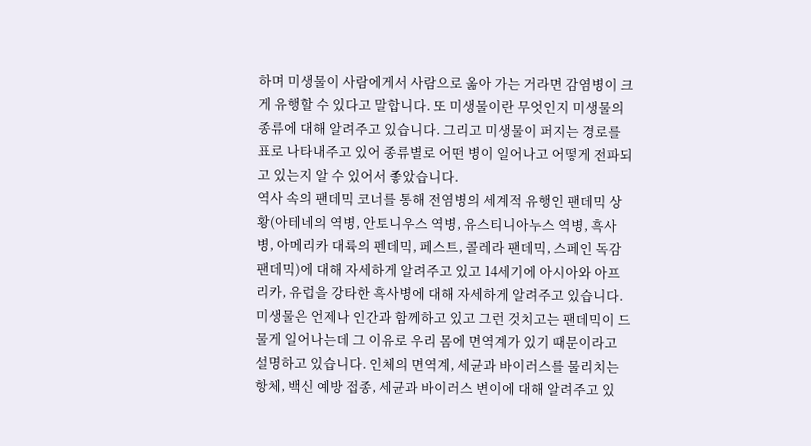하며 미생물이 사람에게서 사람으로 옮아 가는 거라면 감염병이 크게 유행할 수 있다고 말합니다. 또 미생물이란 무엇인지 미생물의 종류에 대해 알려주고 있습니다. 그리고 미생물이 퍼지는 경로를 표로 나타내주고 있어 종류별로 어떤 병이 일어나고 어떻게 전파되고 있는지 알 수 있어서 좋았습니다.
역사 속의 팬데믹 코너를 통해 전염병의 세계적 유행인 팬데믹 상황(아테네의 역병, 안토니우스 역병, 유스티니아누스 역병, 흑사병, 아메리카 대륙의 펜데믹, 페스트, 콜레라 팬데믹, 스페인 독감 팬데믹)에 대해 자세하게 알려주고 있고 14세기에 아시아와 아프리카, 유럽을 강타한 흑사병에 대해 자세하게 알려주고 있습니다. 미생물은 언제나 인간과 함께하고 있고 그런 것치고는 팬데믹이 드물게 일어나는데 그 이유로 우리 몸에 면역계가 있기 때문이라고 설명하고 있습니다. 인체의 면역계, 세균과 바이러스를 물리치는 항체, 백신 예방 접종, 세균과 바이러스 변이에 대해 알려주고 있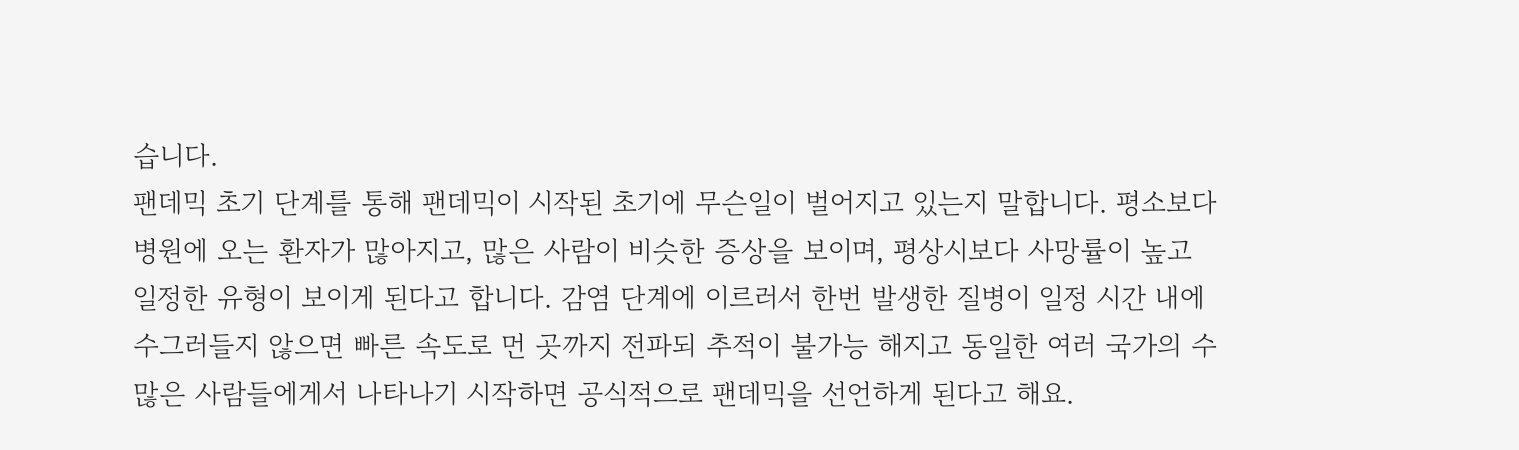습니다.
팬데믹 초기 단계를 통해 팬데믹이 시작된 초기에 무슨일이 벌어지고 있는지 말합니다. 평소보다 병원에 오는 환자가 많아지고, 많은 사람이 비슷한 증상을 보이며, 평상시보다 사망률이 높고 일정한 유형이 보이게 된다고 합니다. 감염 단계에 이르러서 한번 발생한 질병이 일정 시간 내에 수그러들지 않으면 빠른 속도로 먼 곳까지 전파되 추적이 불가능 해지고 동일한 여러 국가의 수많은 사람들에게서 나타나기 시작하면 공식적으로 팬데믹을 선언하게 된다고 해요.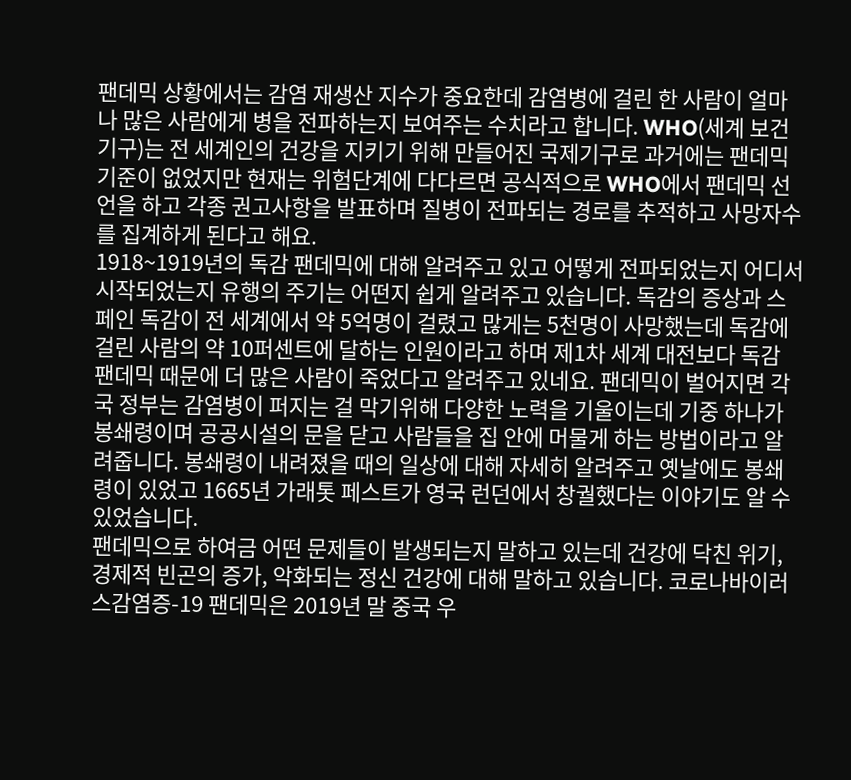팬데믹 상황에서는 감염 재생산 지수가 중요한데 감염병에 걸린 한 사람이 얼마나 많은 사람에게 병을 전파하는지 보여주는 수치라고 합니다. WHO(세계 보건 기구)는 전 세계인의 건강을 지키기 위해 만들어진 국제기구로 과거에는 팬데믹 기준이 없었지만 현재는 위험단계에 다다르면 공식적으로 WHO에서 팬데믹 선언을 하고 각종 권고사항을 발표하며 질병이 전파되는 경로를 추적하고 사망자수를 집계하게 된다고 해요.
1918~1919년의 독감 팬데믹에 대해 알려주고 있고 어떻게 전파되었는지 어디서 시작되었는지 유행의 주기는 어떤지 쉽게 알려주고 있습니다. 독감의 증상과 스페인 독감이 전 세계에서 약 5억명이 걸렸고 많게는 5천명이 사망했는데 독감에 걸린 사람의 약 10퍼센트에 달하는 인원이라고 하며 제1차 세계 대전보다 독감 팬데믹 때문에 더 많은 사람이 죽었다고 알려주고 있네요. 팬데믹이 벌어지면 각국 정부는 감염병이 퍼지는 걸 막기위해 다양한 노력을 기울이는데 기중 하나가 봉쇄령이며 공공시설의 문을 닫고 사람들을 집 안에 머물게 하는 방법이라고 알려줍니다. 봉쇄령이 내려졌을 때의 일상에 대해 자세히 알려주고 옛날에도 봉쇄령이 있었고 1665년 가래톳 페스트가 영국 런던에서 창궐했다는 이야기도 알 수 있었습니다.
팬데믹으로 하여금 어떤 문제들이 발생되는지 말하고 있는데 건강에 닥친 위기, 경제적 빈곤의 증가, 악화되는 정신 건강에 대해 말하고 있습니다. 코로나바이러스감염증-19 팬데믹은 2019년 말 중국 우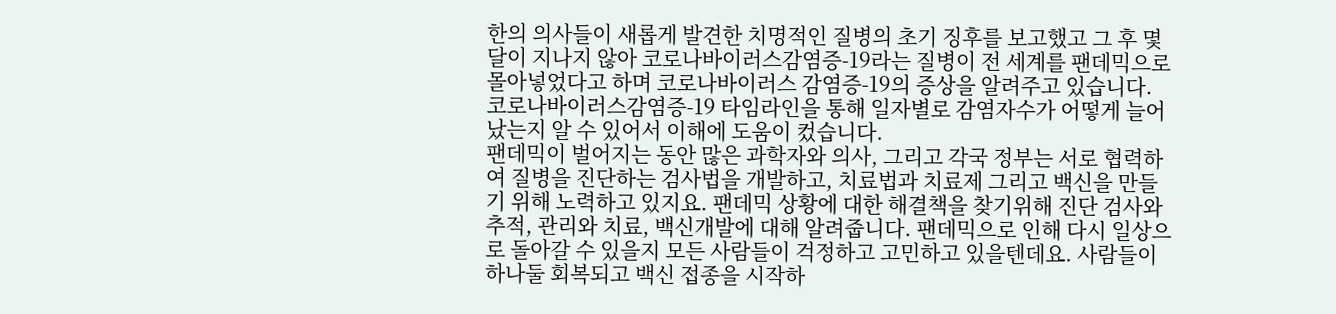한의 의사들이 새롭게 발견한 치명적인 질병의 초기 징후를 보고했고 그 후 몇달이 지나지 않아 코로나바이러스감염증-19라는 질병이 전 세계를 팬데믹으로 몰아넣었다고 하며 코로나바이러스 감염증-19의 증상을 알려주고 있습니다. 코로나바이러스감염증-19 타임라인을 통해 일자별로 감염자수가 어떻게 늘어났는지 알 수 있어서 이해에 도움이 컸습니다.
팬데믹이 벌어지는 동안 많은 과학자와 의사, 그리고 각국 정부는 서로 협력하여 질병을 진단하는 검사법을 개발하고, 치료법과 치료제 그리고 백신을 만들기 위해 노력하고 있지요. 팬데믹 상황에 대한 해결책을 찾기위해 진단 검사와 추적, 관리와 치료, 백신개발에 대해 알려줍니다. 팬데믹으로 인해 다시 일상으로 돌아갈 수 있을지 모든 사람들이 걱정하고 고민하고 있을텐데요. 사람들이 하나둘 회복되고 백신 접종을 시작하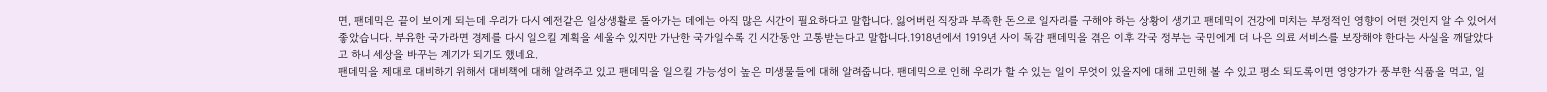면, 팬데믹은 끝이 보이게 되는데 우리가 다시 예전같은 일상생활로 돌아가는 데에는 아직 많은 시간이 필요하다고 말합니다. 잃어버린 직장과 부족한 돈으로 일자리를 구해야 하는 상황이 생기고 팬데믹이 건강에 미치는 부정적인 영향이 어떤 것인지 알 수 있어서 좋았습니다. 부유한 국가라면 경제를 다시 일으킬 계획을 세울수 있지만 가난한 국가일수록 긴 시간동안 고통받는다고 말합니다.1918년에서 1919년 사이 독감 팬데믹을 겪은 이후 각국 정부는 국민에게 더 나은 의료 서비스를 보장해야 한다는 사실을 깨달았다고 하니 세상을 바꾸는 계기가 되기도 했네요.
팬데믹을 제대로 대비하기 위해서 대비책에 대해 알려주고 있고 팬데믹을 일으킬 가능성이 높은 미생물들에 대해 알려줍니다. 팬데믹으로 인해 우리가 할 수 있는 일이 무엇이 있을지에 대해 고민해 볼 수 있고 평소 되도록이면 영양가가 풍부한 식품을 먹고, 일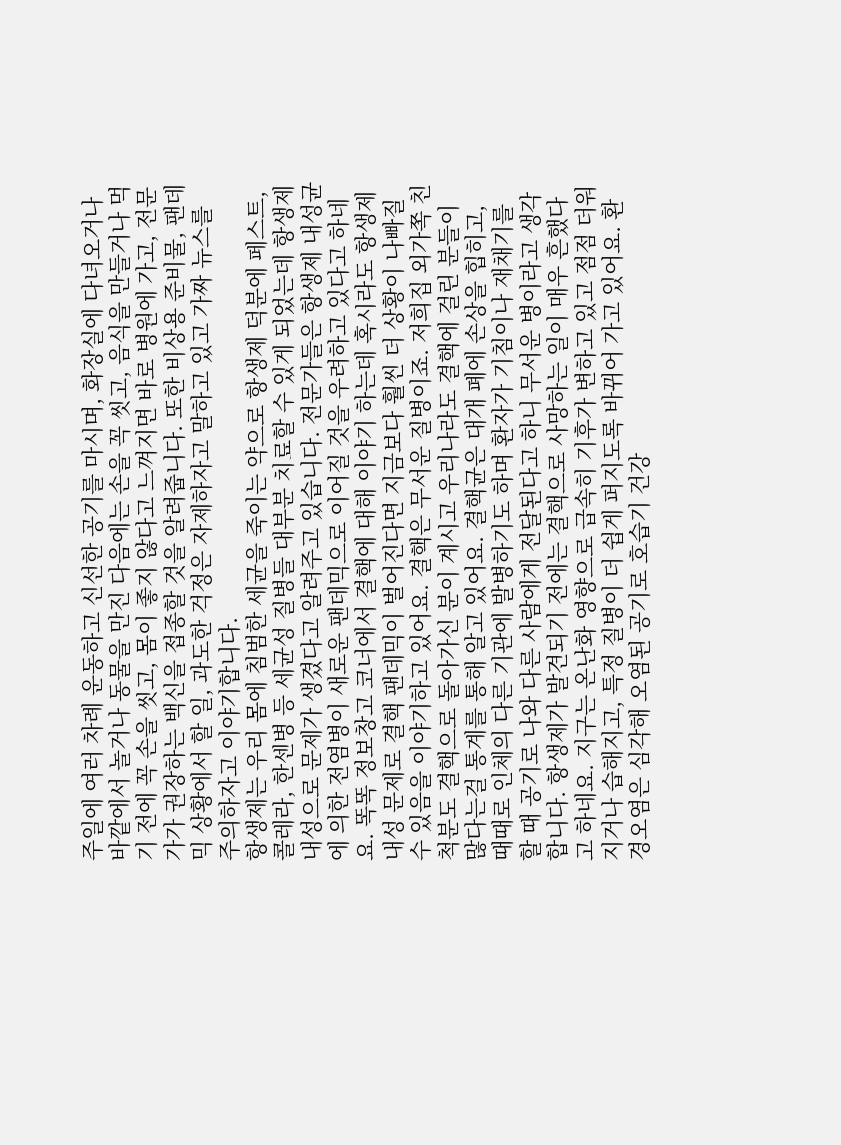주일에 여러 차례 운동하고 신선한 공기를 마시며, 화장실에 다녀오거나 바깥에서 놀거나 동물을 만진 다음에는 손을 꼭 씻고, 음식을 만들거나 먹기 전에 꼭 손을 씻고, 몸이 좋지 않다고 느껴지면 바로 병원에 가고, 전문가가 권장하는 백신을 접종할 것을 알려줍니다. 또한 비상용 준비물, 팬데믹 상황에서 할 일, 과도한 걱정은 자제하자고 말하고 있고 가짜 뉴스를 주의하자고 이야기합니다.
항생제는 우리 몸에 침범한 세균을 죽이는 약으로 항생제 덕분에 페스트, 콜레라, 한센병 등 세균성 질병들 대부분 치료할 수 있게 되었는데 항생제 내성으로 문제가 생겼다고 알려주고 있습니다. 전문가들은 항생제 내성균에 의한 전염병이 새로운 팬데믹으로 이어질 것을 우려하고 있다고 하네요. 똑똑 정보창고 코너에서 결핵에 대해 이야기 하는데 혹시라도 항생제 내성 문제로 결핵 팬데믹이 벌어진다면 지금보다 훨씬 더 상황이 나빠질 수 있음을 이야기하고 있어요. 결핵은 무서운 질병이죠. 저희집 외가쪽 친척분도 결핵으로 돌아가신 분이 계시고 우리나라도 결핵에 걸린 분들이 많다는걸 통계를 통해 알고 있어요. 결핵균은 대개 폐에 손상을 힙히고, 때때로 인체의 다른 기관에 발병하기도 하며 환자가 기침이나 재채기를 할 때 공기로 나와 다른 사람에게 전달된다고 하니 무서운 병이라고 생각합니다. 항생제가 발견되기 전에는 결핵으로 사망하는 일이 매우 흔했다고 하네요. 지구는 온난화 영향으로 급속히 기후가 변하고 있고 점점 더워지거나 습해지고, 특정 질병이 더 쉽게 퍼지도록 바뀌어 가고 있어요. 환경오염은 심각해 오염된 공기로 호습기 건강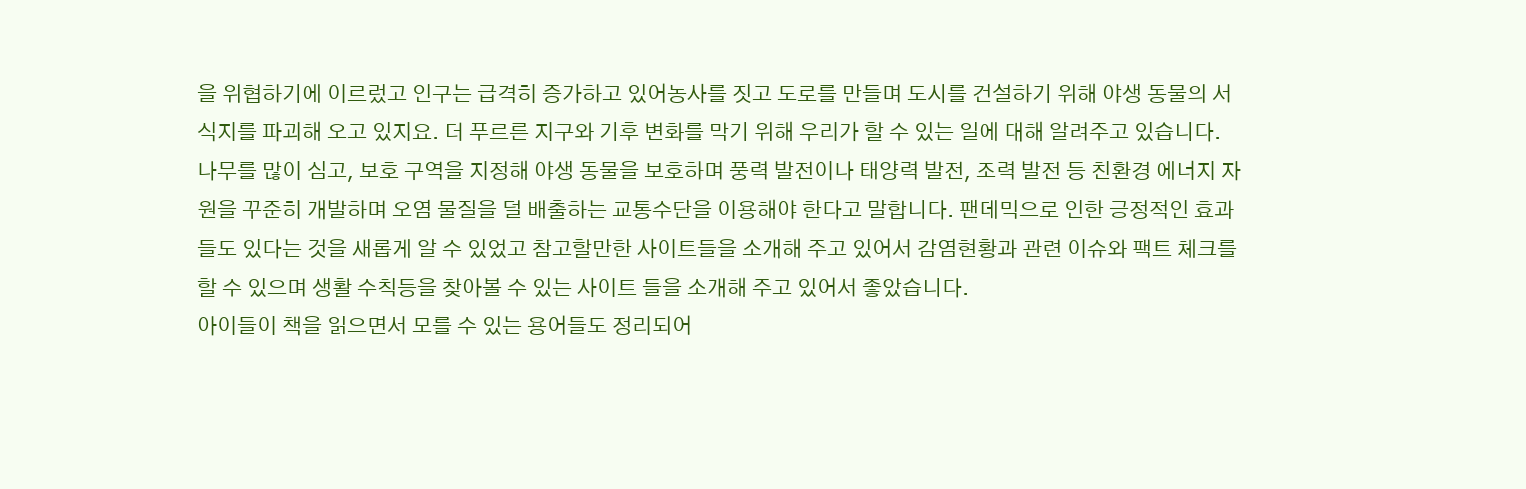을 위협하기에 이르렀고 인구는 급격히 증가하고 있어농사를 짓고 도로를 만들며 도시를 건설하기 위해 야생 동물의 서식지를 파괴해 오고 있지요. 더 푸르른 지구와 기후 변화를 막기 위해 우리가 할 수 있는 일에 대해 알려주고 있습니다. 나무를 많이 심고, 보호 구역을 지정해 야생 동물을 보호하며 풍력 발전이나 태양력 발전, 조력 발전 등 친환경 에너지 자원을 꾸준히 개발하며 오염 물질을 덜 배출하는 교통수단을 이용해야 한다고 말합니다. 팬데믹으로 인한 긍정적인 효과들도 있다는 것을 새롭게 알 수 있었고 참고할만한 사이트들을 소개해 주고 있어서 감염현황과 관련 이슈와 팩트 체크를 할 수 있으며 생활 수칙등을 찾아볼 수 있는 사이트 들을 소개해 주고 있어서 좋았습니다.
아이들이 책을 읽으면서 모를 수 있는 용어들도 정리되어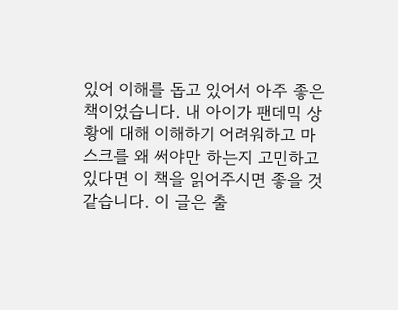있어 이해를 돕고 있어서 아주 좋은 책이었습니다. 내 아이가 팬데믹 상황에 대해 이해하기 어려워하고 마스크를 왜 써야만 하는지 고민하고 있다면 이 책을 읽어주시면 좋을 것 같습니다. 이 글은 출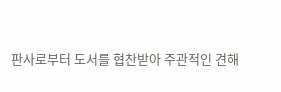판사로부터 도서를 협찬받아 주관적인 견해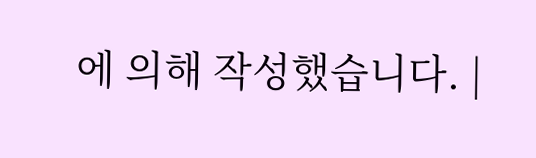에 의해 작성했습니다. |